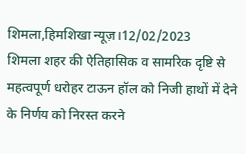शिमला,हिमशिखा न्यूज़।12/02/2023
शिमला शहर की ऐतिहासिक व सामरिक दृष्टि से महत्वपूर्ण धरोहर टाऊन हॉल को निजी हाथों में देने के निर्णय को निरस्त करने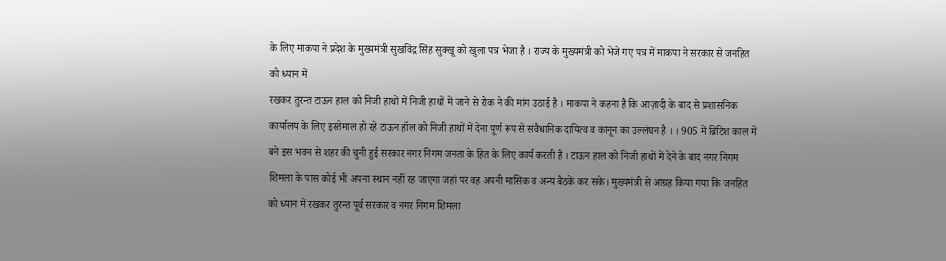के लिए माकपा ने प्रदेश के मुख्यमंत्री सुखविंद्र सिंह सुक्खू को खुला पत्र भेजा है । राज्य के मुख्यमंत्री को भेजे गए पत्र में माकपा ने सरकार से जनहित को ध्यान में
रखकर तुरन्त टाऊन हाल को निजी हाथों में निजी हाथों में जाने से रोक ने की मांग उठाई है । माकपा ने कहना है कि आज़ादी के बाद से प्रशासनिक कार्यालय के लिए इस्तेमाल हो रहे टाऊन हॉल को निजी हाथों में देना पूर्ण रूप से संवैधानिक दायित्व व कानून का उल्लंघन है । । 905 में ब्रिटिश काल में बने इस भवन से शहर की चुनी हुई सरकार नगर निगम जनता के हित के लिए कार्य करती है । टाऊन हाल को निजी हाथों में देने के बाद नगर निगम शिमला के पास कोई भी अपना स्थान नहीं रह जाएगा जहां पर वह अपनी मासिक व अन्य बैठकें कर सके। मुख्यमंत्री से आग्रह किया गया कि जनहित को ध्यान में रखकर तुरन्त पूर्व सरकार व नगर निगम शिमला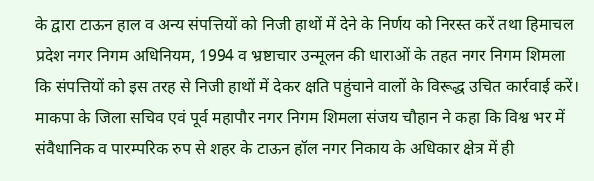के द्वारा टाऊन हाल व अन्य संपत्तियों को निजी हाथों में देने के निर्णय को निरस्त करें तथा हिमाचल प्रदेश नगर निगम अधिनियम, 1994 व भ्रष्टाचार उन्मूलन की धाराओं के तहत नगर निगम शिमला कि संपत्तियों को इस तरह से निजी हाथों में देकर क्षति पहुंचाने वालों के विरूद्ध उचित कार्रवाई करें। माकपा के जिला सचिव एवं पूर्व महापौर नगर निगम शिमला संजय चौहान ने कहा कि विश्व भर में संवैधानिक व पारम्परिक रुप से शहर के टाऊन हॉल नगर निकाय के अधिकार क्षेत्र में ही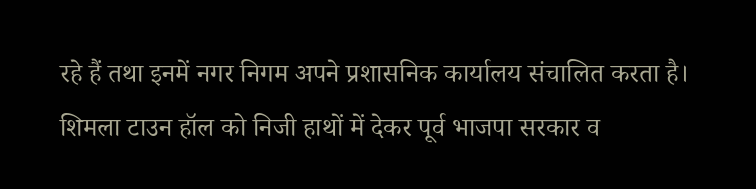रहे हैं तथा इनमें नगर निगम अपने प्रशासनिक कार्यालय संचालित करता है। शिमला टाउन हॉल को निजी हाथों में देकर पूर्व भाजपा सरकार व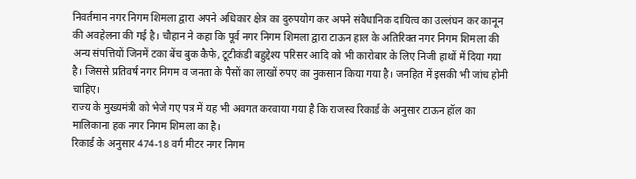निवर्तमान नगर निगम शिमला द्वारा अपने अधिकार क्षेत्र का दुरुपयोग कर अपने संवैधानिक दायित्व का उल्लंघन कर कानून की अवहेलना की गई है। चौहान ने कहा कि पूर्व नगर निगम शिमला द्वारा टाऊन हाल के अतिरिक्त नगर निगम शिमला की अन्य संपत्तियों जिनमें टका बेंच बुक कैफे, टूटीकंडी बहुद्देश्य परिसर आदि को भी कारोबार के लिए निजी हाथों में दिया गया है। जिससे प्रतिवर्ष नगर निगम व जनता के पैसों का लाखों रुपए का नुकसान किया गया है। जनहित में इसकी भी जांच होनी चाहिए।
राज्य के मुख्यमंत्री को भेजे गए पत्र में यह भी अवगत करवाया गया है कि राजस्व रिकार्ड के अनुसार टाऊन हॉल का मालिकाना हक नगर निगम शिमला का है।
रिकार्ड के अनुसार 474-18 वर्ग मीटर नगर निगम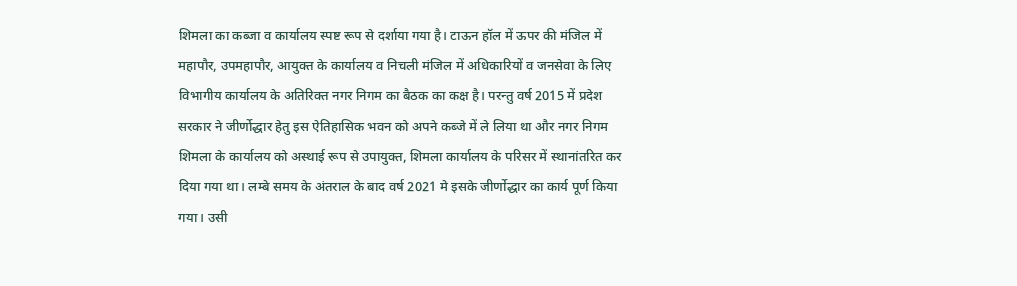शिमला का कब्जा व कार्यालय स्पष्ट रूप से दर्शाया गया है। टाऊन हॉल में ऊपर की मंजिल में महापौर, उपमहापौर, आयुक्त के कार्यालय व निचली मंजिल में अधिकारियों व जनसेवा के लिए विभागीय कार्यालय के अतिरिक्त नगर निगम का बैठक का कक्ष है। परन्तु वर्ष 2015 में प्रदेश सरकार ने जीर्णोद्धार हेतु इस ऐतिहासिक भवन को अपने कब्जे में ले लिया था और नगर निगम शिमला के कार्यालय को अस्थाई रूप से उपायुक्त, शिमला कार्यालय के परिसर में स्थानांतरित कर दिया गया था। लम्बे समय के अंतराल के बाद वर्ष 2021 मे इसके जीर्णोद्धार का कार्य पूर्ण किया गया। उसी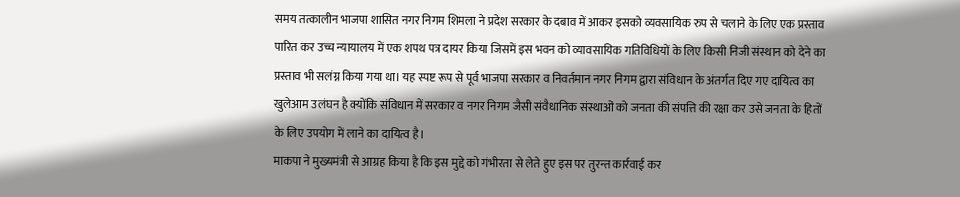समय तत्कालीन भाजपा शासित नगर निगम शिमला ने प्रदेश सरकार के दबाव में आकर इसको व्यवसायिक रुप से चलाने के लिए एक प्रस्ताव पारित कर उच्च न्यायालय में एक शपथ पत्र दायर किया जिसमें इस भवन को व्यावसायिक गतिविधियों के लिए किसी निजी संस्थान को देने का प्रस्ताव भी सलंग्न किया गया था। यह स्पष्ट रूप से पूर्व भाजपा सरकार व निवर्तमान नगर निगम द्वारा संविधान के अंतर्गत दिए गए दायित्व का खुलेआम उलंघन है क्योंकि संविधान में सरकार व नगर निगम जैसी संवैधानिक संस्थाओं को जनता की संपत्ति की रक्षा कर उसे जनता के हितों के लिए उपयोग में लाने का दायित्व है।
माकपा ने मुख्यमंत्री से आग्रह किया है कि इस मुद्दे को गंभीरता से लेते हुए इस पर तुरन्त कार्रवाई कर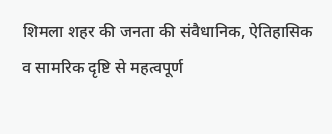शिमला शहर की जनता की संवैधानिक, ऐतिहासिक व सामरिक दृष्टि से महत्वपूर्ण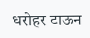धरोहर टाऊन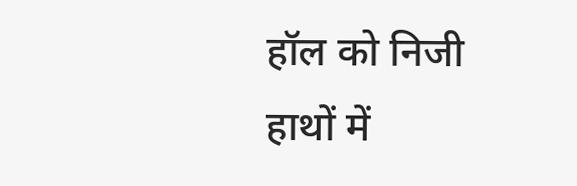हॉल को निजी हाथों में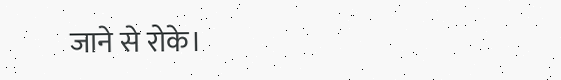जाने से रोके।